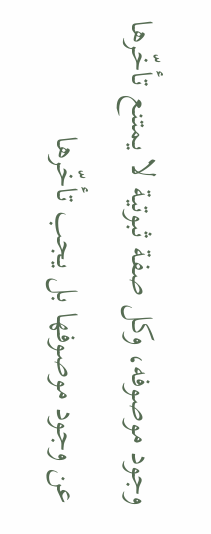وجود موصوفه، وكل صفة ثبوتية لا يمتنع تأخّرها عن وجود موصوفها بل يجب تأخّرها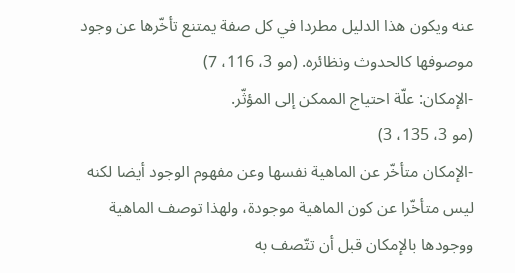عنه ويكون هذا الدليل مطردا في كل صفة يمتنع تأخّرها عن وجود موصوفها كالحدوث ونظائره. (مو 3، 116، 7)
-الإمكان: علّة احتياج الممكن إلى المؤثّر.
(مو 3، 135، 3)
-الإمكان متأخّر عن الماهية نفسها وعن مفهوم الوجود أيضا لكنه ليس متأخّرا عن كون الماهية موجودة، ولهذا توصف الماهية ووجودها بالإمكان قبل أن تتّصف به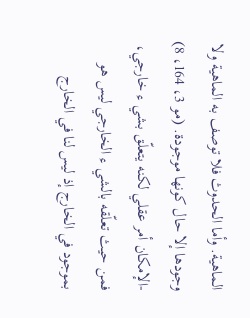الماهية. وأما الحدوث فلا توصف به الماهية ولا وجودها إلا حال كونها موجودة. (مو 3، 164، 8)
-الإمكان أمر عقلي لكنه يتعلّق بشي ء خارجي، فمن حيث تعلّقه بالشي ء الخارجي ليس هو بموجود في الخارج إذ ليس لنا في الخارج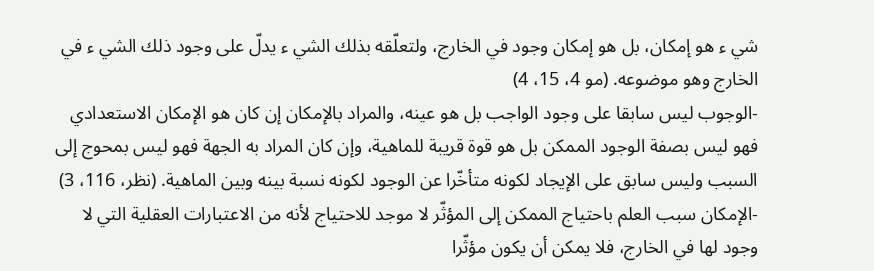شي ء هو إمكان، بل هو إمكان وجود في الخارج، ولتعلّقه بذلك الشي ء يدلّ على وجود ذلك الشي ء في الخارج وهو موضوعه. (مو 4، 15، 4)
-الوجوب ليس سابقا على وجود الواجب بل هو عينه، والمراد بالإمكان إن كان هو الإمكان الاستعدادي فهو ليس بصفة الوجود الممكن بل هو قوة قريبة للماهية، وإن كان المراد به الجهة فهو ليس بمحوج إلى السبب وليس سابق على الإيجاد لكونه متأخّرا عن الوجود لكونه نسبة بينه وبين الماهية. (نظر، 116، 3)
-الإمكان سبب العلم باحتياج الممكن إلى المؤثّر لا موجد للاحتياج لأنه من الاعتبارات العقلية التي لا وجود لها في الخارج، فلا يمكن أن يكون مؤثّرا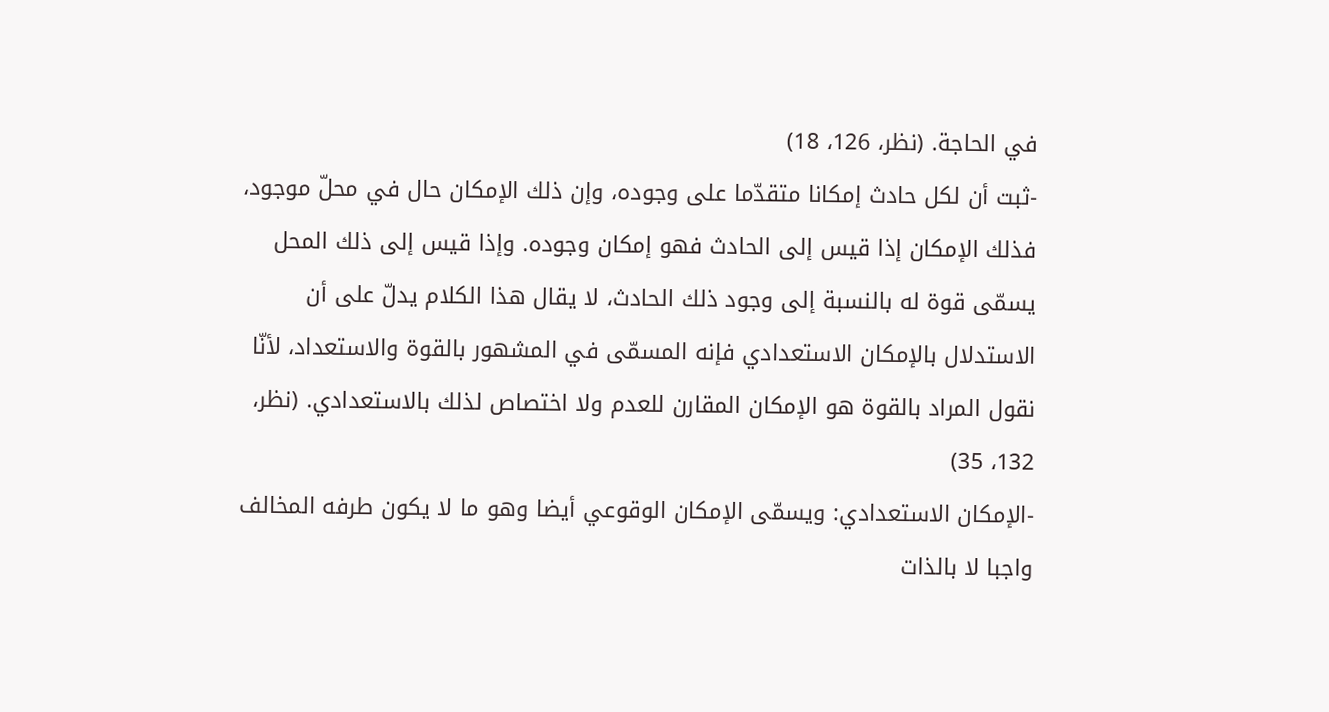في الحاجة. (نظر، 126، 18)
-ثبت أن لكل حادث إمكانا متقدّما على وجوده، وإن ذلك الإمكان حال في محلّ موجود، فذلك الإمكان إذا قيس إلى الحادث فهو إمكان وجوده. وإذا قيس إلى ذلك المحل يسمّى قوة له بالنسبة إلى وجود ذلك الحادث، لا يقال هذا الكلام يدلّ على أن الاستدلال بالإمكان الاستعدادي فإنه المسمّى في المشهور بالقوة والاستعداد، لأنّا نقول المراد بالقوة هو الإمكان المقارن للعدم ولا اختصاص لذلك بالاستعدادي. (نظر، 132، 35)
-الإمكان الاستعدادي: ويسمّى الإمكان الوقوعي أيضا وهو ما لا يكون طرفه المخالف واجبا لا بالذات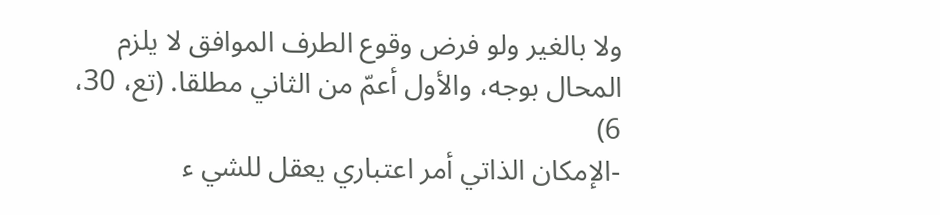ولا بالغير ولو فرض وقوع الطرف الموافق لا يلزم المحال بوجه، والأول أعمّ من الثاني مطلقا. (تع، 30، 6)
-الإمكان الذاتي أمر اعتباري يعقل للشي ء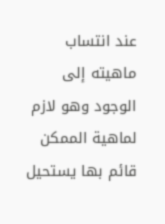عند انتساب ماهيته إلى الوجود وهو لازم لماهية الممكن قائم بها يستحيل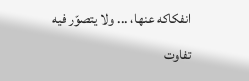انفكاكه عنها، ... ولا يتصوّر فيه تفاوت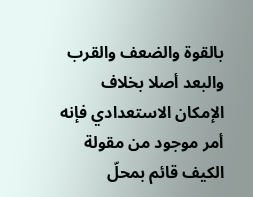بالقوة والضعف والقرب والبعد أصلا بخلاف الإمكان الاستعدادي فإنه أمر موجود من مقولة الكيف قائم بمحلّ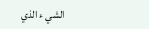الشي ء الذي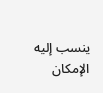ينسب إليه الإمكان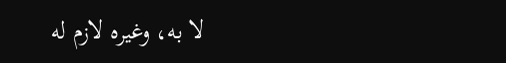لا به، وغيره لازم له